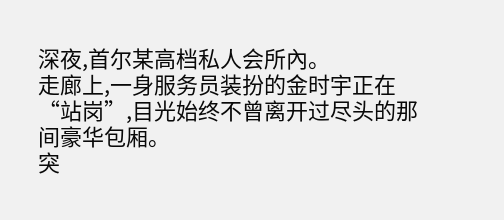深夜,首尔某高档私人会所內。
走廊上,一身服务员装扮的金时宇正在“站岗”,目光始终不曾离开过尽头的那间豪华包厢。
突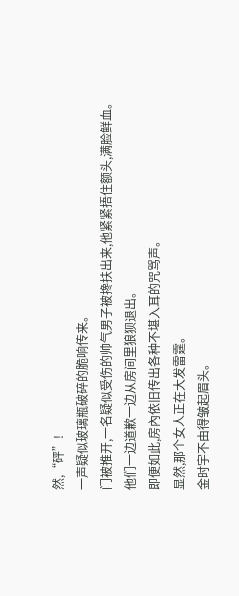然,“砰”!
一声疑似玻璃瓶破碎的脆响传来。
门被推开,一名疑似受伤的帅气男子被搀扶出来,他紧紧捂住额头,满脸鲜血。
他们一边道歉一边从房间里狼狈退出。
即便如此,房內依旧传出各种不堪入耳的咒骂声。
显然,那个女人正在大发雷霆。
金时宇不由得皱起眉头。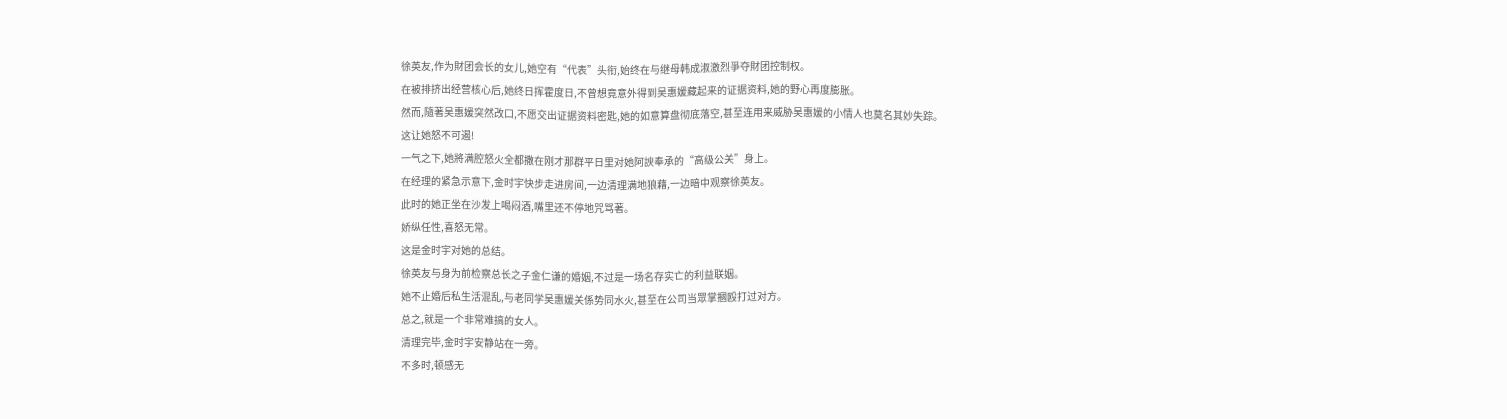徐英友,作为財团会长的女儿,她空有“代表”头衔,始终在与继母韩成淑激烈爭夺財团控制权。
在被排挤出经营核心后,她终日挥霍度日,不曾想竟意外得到吴惠媛藏起来的证据资料,她的野心再度膨胀。
然而,隨著吴惠媛突然改口,不愿交出证据资料密匙,她的如意算盘彻底落空,甚至连用来威胁吴惠媛的小情人也莫名其妙失踪。
这让她怒不可遏!
一气之下,她將满腔怒火全都撒在刚才那群平日里对她阿諛奉承的“高级公关”身上。
在经理的紧急示意下,金时宇快步走进房间,一边清理满地狼藉,一边暗中观察徐英友。
此时的她正坐在沙发上喝闷酒,嘴里还不停地咒骂著。
娇纵任性,喜怒无常。
这是金时宇对她的总结。
徐英友与身为前检察总长之子金仁谦的婚姻,不过是一场名存实亡的利益联姻。
她不止婚后私生活混乱,与老同学吴惠媛关係势同水火,甚至在公司当眾掌摑殴打过对方。
总之,就是一个非常难搞的女人。
清理完毕,金时宇安静站在一旁。
不多时,顿感无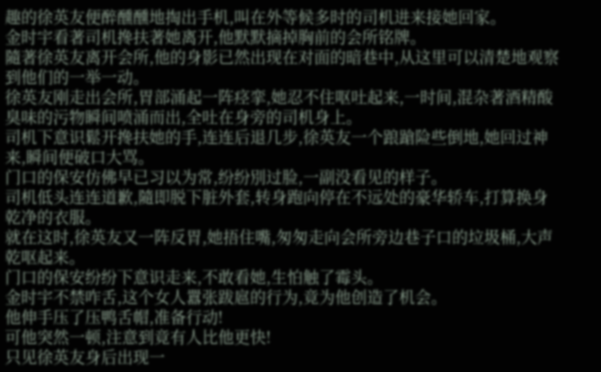趣的徐英友便醉醺醺地掏出手机,叫在外等候多时的司机进来接她回家。
金时宇看著司机搀扶著她离开,他默默摘掉胸前的会所铭牌。
隨著徐英友离开会所,他的身影已然出现在对面的暗巷中,从这里可以清楚地观察到他们的一举一动。
徐英友刚走出会所,胃部涌起一阵痉挛,她忍不住呕吐起来,一时间,混杂著酒精酸臭味的污物瞬间喷涌而出,全吐在身旁的司机身上。
司机下意识鬆开搀扶她的手,连连后退几步,徐英友一个踉蹌险些倒地,她回过神来,瞬间便破口大骂。
门口的保安仿佛早已习以为常,纷纷別过脸,一副没看见的样子。
司机低头连连道歉,隨即脱下脏外套,转身跑向停在不远处的豪华轿车,打算换身乾净的衣服。
就在这时,徐英友又一阵反胃,她捂住嘴,匆匆走向会所旁边巷子口的垃圾桶,大声乾呕起来。
门口的保安纷纷下意识走来,不敢看她,生怕触了霉头。
金时宇不禁咋舌,这个女人囂张跋扈的行为,竟为他创造了机会。
他伸手压了压鸭舌帽,准备行动!
可他突然一顿,注意到竟有人比他更快!
只见徐英友身后出现一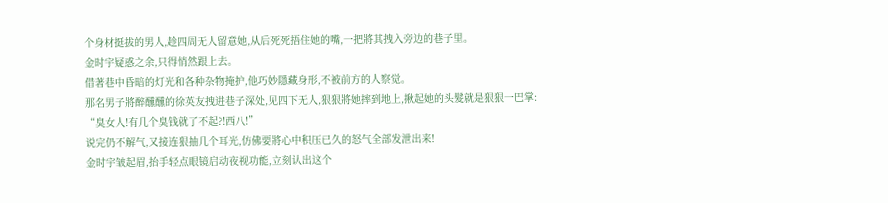个身材挺拔的男人,趁四周无人留意她,从后死死捂住她的嘴,一把將其拽入旁边的巷子里。
金时宇疑惑之余,只得悄然跟上去。
借著巷中昏暗的灯光和各种杂物掩护,他巧妙隱藏身形,不被前方的人察觉。
那名男子將醉醺醺的徐英友拽进巷子深处,见四下无人,狠狠將她摔到地上,揪起她的头髮就是狠狠一巴掌:
“臭女人!有几个臭钱就了不起?!西八!”
说完仍不解气,又接连狠抽几个耳光,仿佛要將心中积压已久的怒气全部发泄出来!
金时宇皱起眉,抬手轻点眼镜启动夜视功能,立刻认出这个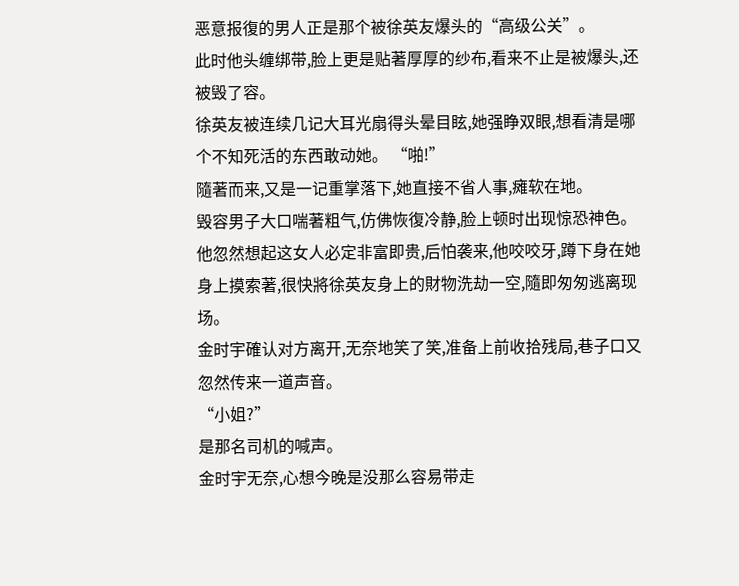恶意报復的男人正是那个被徐英友爆头的“高级公关”。
此时他头缠绑带,脸上更是贴著厚厚的纱布,看来不止是被爆头,还被毁了容。
徐英友被连续几记大耳光扇得头晕目眩,她强睁双眼,想看清是哪个不知死活的东西敢动她。 “啪!”
隨著而来,又是一记重掌落下,她直接不省人事,瘫软在地。
毁容男子大口喘著粗气,仿佛恢復冷静,脸上顿时出现惊恐神色。
他忽然想起这女人必定非富即贵,后怕袭来,他咬咬牙,蹲下身在她身上摸索著,很快將徐英友身上的財物洗劫一空,隨即匆匆逃离现场。
金时宇確认对方离开,无奈地笑了笑,准备上前收拾残局,巷子口又忽然传来一道声音。
“小姐?”
是那名司机的喊声。
金时宇无奈,心想今晚是没那么容易带走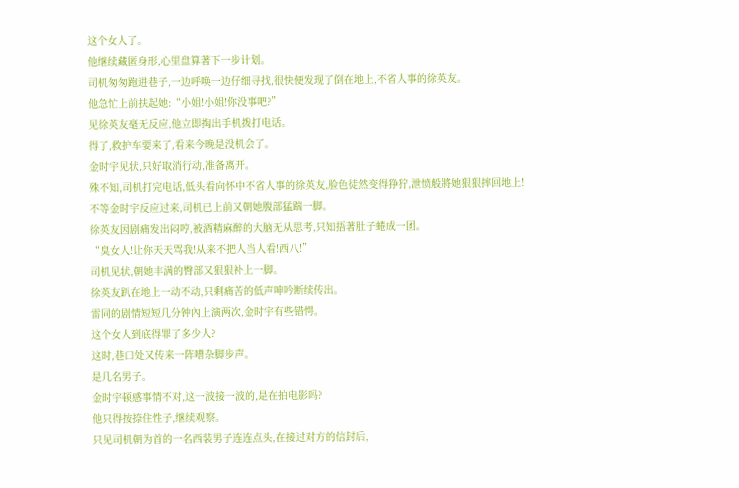这个女人了。
他继续藏匿身形,心里盘算著下一步计划。
司机匆匆跑进巷子,一边呼唤一边仔细寻找,很快便发现了倒在地上,不省人事的徐英友。
他急忙上前扶起她:“小姐!小姐!你没事吧?”
见徐英友毫无反应,他立即掏出手机拨打电话。
得了,救护车要来了,看来今晚是没机会了。
金时宇见状,只好取消行动,准备离开。
殊不知,司机打完电话,低头看向怀中不省人事的徐英友,脸色徒然变得狰狞,泄愤般將她狠狠摔回地上!
不等金时宇反应过来,司机已上前又朝她腹部猛踹一脚。
徐英友因剧痛发出闷哼,被酒精麻醉的大脑无从思考,只知捂著肚子蜷成一团。
“臭女人!让你天天骂我!从来不把人当人看!西八!”
司机见状,朝她丰满的臀部又狠狠补上一脚。
徐英友趴在地上一动不动,只剩痛苦的低声呻吟断续传出。
雷同的剧情短短几分钟內上演两次,金时宇有些错愕。
这个女人到底得罪了多少人?
这时,巷口处又传来一阵嘈杂脚步声。
是几名男子。
金时宇顿感事情不对,这一波接一波的,是在拍电影吗?
他只得按捺住性子,继续观察。
只见司机朝为首的一名西装男子连连点头,在接过对方的信封后,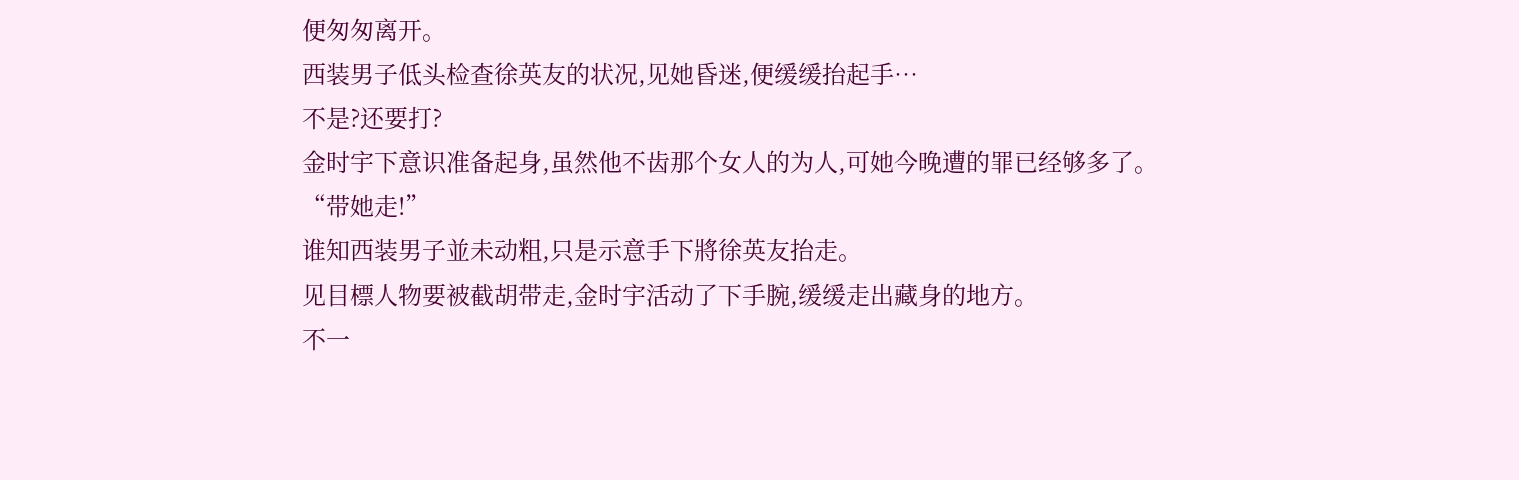便匆匆离开。
西装男子低头检查徐英友的状况,见她昏迷,便缓缓抬起手…
不是?还要打?
金时宇下意识准备起身,虽然他不齿那个女人的为人,可她今晚遭的罪已经够多了。
“带她走!”
谁知西装男子並未动粗,只是示意手下將徐英友抬走。
见目標人物要被截胡带走,金时宇活动了下手腕,缓缓走出藏身的地方。
不一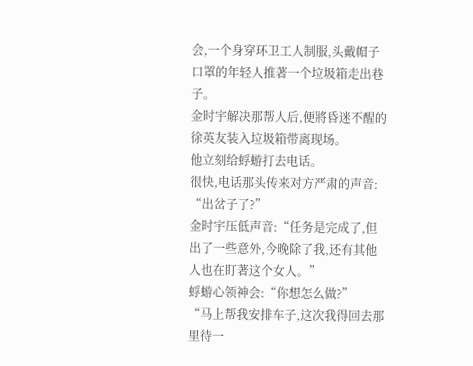会,一个身穿环卫工人制服,头戴帽子口罩的年轻人推著一个垃圾箱走出巷子。
金时宇解决那帮人后,便將昏迷不醒的徐英友装入垃圾箱带离现场。
他立刻给蜉蝣打去电话。
很快,电话那头传来对方严肃的声音:
“出岔子了?”
金时宇压低声音:“任务是完成了,但出了一些意外,今晚除了我,还有其他人也在盯著这个女人。”
蜉蝣心领神会:“你想怎么做?”
“马上帮我安排车子,这次我得回去那里待一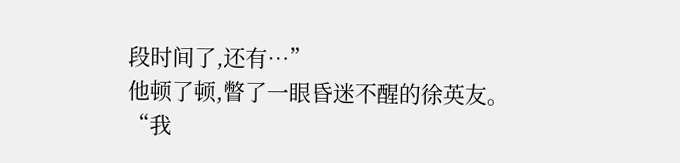段时间了,还有…”
他顿了顿,瞥了一眼昏迷不醒的徐英友。
“我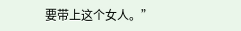要带上这个女人。”